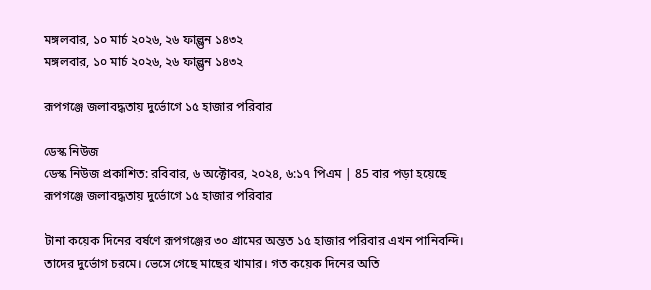মঙ্গলবার, ১০ মার্চ ২০২৬, ২৬ ফাল্গুন ১৪৩২
মঙ্গলবার, ১০ মার্চ ২০২৬, ২৬ ফাল্গুন ১৪৩২

রূপগঞ্জে জলাবদ্ধতায় দুর্ভোগে ১৫ হাজার পরিবার

ডেস্ক নিউজ
ডেস্ক নিউজ প্রকাশিত: রবিবার, ৬ অক্টোবর, ২০২৪, ৬:১৭ পিএম | 85 বার পড়া হয়েছে
রূপগঞ্জে জলাবদ্ধতায় দুর্ভোগে ১৫ হাজার পরিবার

টানা কয়েক দিনের বর্ষণে রূপগঞ্জের ৩০ গ্রামের অন্তত ১৫ হাজার পরিবার এখন পানিবন্দি। তাদের দুর্ভোগ চরমে। ভেসে গেছে মাছের খামার। গত কয়েক দিনের অতি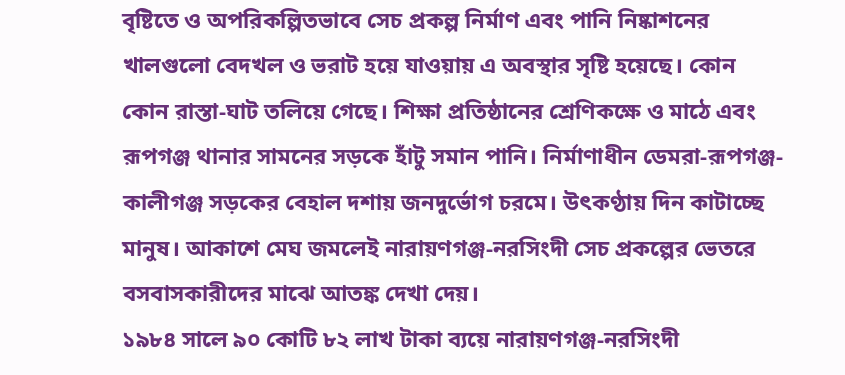বৃষ্টিতে ও অপরিকল্পিতভাবে সেচ প্রকল্প নির্মাণ এবং পানি নিষ্কাশনের খালগুলো বেদখল ও ভরাট হয়ে যাওয়ায় এ অবস্থার সৃষ্টি হয়েছে। কোন কোন রাস্তা-ঘাট তলিয়ে গেছে। শিক্ষা প্রতিষ্ঠানের শ্রেণিকক্ষে ও মাঠে এবং রূপগঞ্জ থানার সামনের সড়কে হাঁটু সমান পানি। নির্মাণাধীন ডেমরা-রূপগঞ্জ-কালীগঞ্জ সড়কের বেহাল দশায় জনদুর্ভোগ চরমে। উৎকণ্ঠায় দিন কাটাচ্ছে মানুষ। আকাশে মেঘ জমলেই নারায়ণগঞ্জ-নরসিংদী সেচ প্রকল্পের ভেতরে বসবাসকারীদের মাঝে আতঙ্ক দেখা দেয়।
১৯৮৪ সালে ৯০ কোটি ৮২ লাখ টাকা ব্যয়ে নারায়ণগঞ্জ-নরসিংদী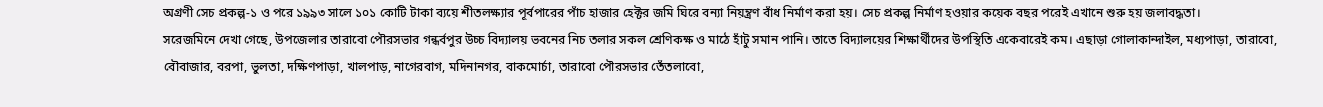অগ্রণী সেচ প্রকল্প-১ ও পরে ১৯৯৩ সালে ১০১ কোটি টাকা ব্যয়ে শীতলক্ষ্যার পূর্বপারের পাঁচ হাজার হেক্টর জমি ঘিরে বন্যা নিয়ন্ত্রণ বাঁধ নির্মাণ করা হয়। সেচ প্রকল্প নির্মাণ হওয়ার কয়েক বছর পরেই এখানে শুরু হয় জলাবদ্ধতা।
সরেজমিনে দেখা গেছে, উপজেলার তারাবো পৌরসভার গন্ধর্বপুর উচ্চ বিদ্যালয় ভবনের নিচ তলার সকল শ্রেণিকক্ষ ও মাঠে হাঁটু সমান পানি। তাতে বিদ্যালয়ের শিক্ষার্থীদের উপস্থিতি একেবারেই কম। এছাড়া গোলাকান্দাইল, মধ্যপাড়া, তারাবো, বৌবাজার, বরপা, ভুলতা, দক্ষিণপাড়া, খালপাড়, নাগেরবাগ, মদিনানগর, বাকমোর্চা, তারাবো পৌরসভার তেঁতলাবো,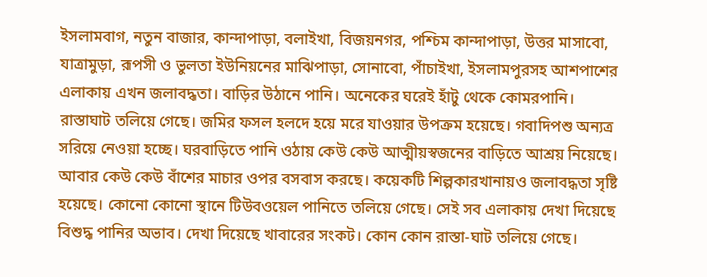ইসলামবাগ, নতুন বাজার, কান্দাপাড়া, বলাইখা, বিজয়নগর, পশ্চিম কান্দাপাড়া, উত্তর মাসাবো, যাত্রামুড়া, রূপসী ও ভুলতা ইউনিয়নের মাঝিপাড়া, সোনাবো, পাঁচাইখা, ইসলামপুরসহ আশপাশের এলাকায় এখন জলাবদ্ধতা। বাড়ির উঠানে পানি। অনেকের ঘরেই হাঁটু থেকে কোমরপানি। রাস্তাঘাট তলিয়ে গেছে। জমির ফসল হলদে হয়ে মরে যাওয়ার উপক্রম হয়েছে। গবাদিপশু অন্যত্র সরিয়ে নেওয়া হচ্ছে। ঘরবাড়িতে পানি ওঠায় কেউ কেউ আত্মীয়স্বজনের বাড়িতে আশ্রয় নিয়েছে। আবার কেউ কেউ বাঁশের মাচার ওপর বসবাস করছে। কয়েকটি শিল্পকারখানায়ও জলাবদ্ধতা সৃষ্টি হয়েছে। কোনো কোনো স্থানে টিউবওয়েল পানিতে তলিয়ে গেছে। সেই সব এলাকায় দেখা দিয়েছে বিশুদ্ধ পানির অভাব। দেখা দিয়েছে খাবারের সংকট। কোন কোন রাস্তা-ঘাট তলিয়ে গেছে।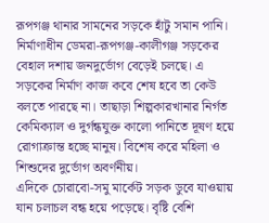রূপগঞ্জ থানার সামনের সড়কে হাঁটু সমান পানি। নির্মাণাধীন ডেমরা-রূপগঞ্জ-কালীগঞ্জ সড়কের বেহাল দশায় জনদুর্ভোগ বেড়েই চলছে। এ সড়কের নির্মাণ কাজ কবে শেষ হবে তা কেউ বলতে পারছে না। তাছাড়া শিল্পকারখানার নির্গত কেমিক্যাল ও দুর্গন্ধযুক্ত কালো পানিতে দূষণ হয়ে রোগাক্রান্ত হচ্ছে মানুষ। বিশেষ করে মহিলা ও শিশুদের দুর্ভোগ অবর্ণনীয়।
এদিকে চোরাবো-সমু মার্কেট সড়ক ডুবে যাওয়ায় যান চলাচল বন্ধ হয়ে পড়েছে। বৃষ্টি বেশি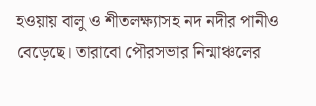হওয়ায় বালু ও শীতলক্ষ্যাসহ নদ নদীর পানীও বেড়েছে। তারাবো পৌরসভার নিন্মাঞ্চলের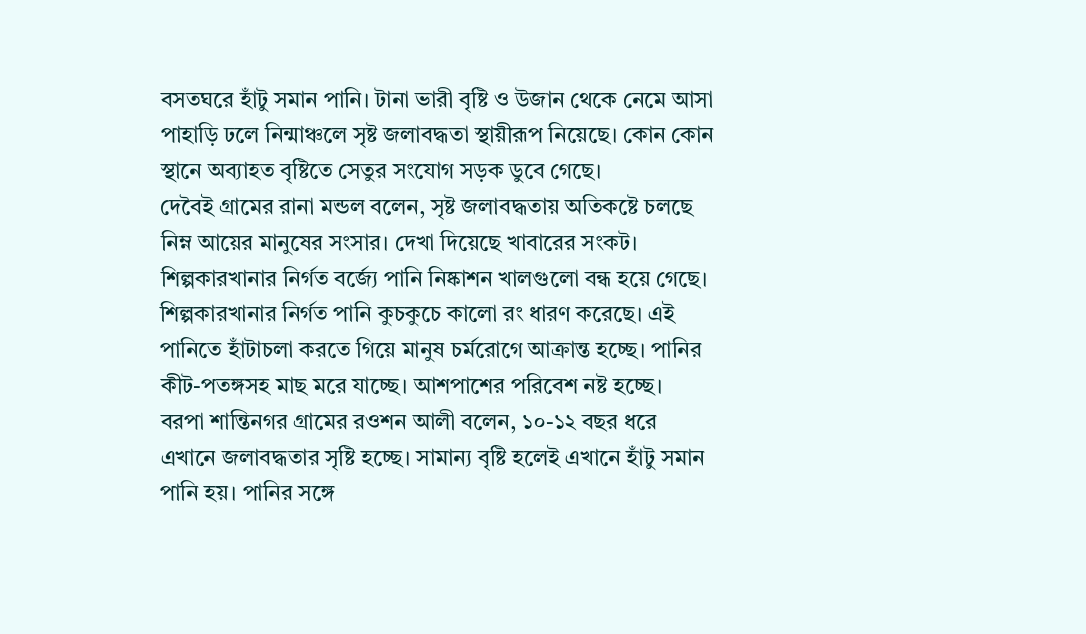বসতঘরে হাঁটু সমান পানি। টানা ভারী বৃষ্টি ও উজান থেকে নেমে আসা পাহাড়ি ঢলে নিন্মাঞ্চলে সৃষ্ট জলাবদ্ধতা স্থায়ীরূপ নিয়েছে। কোন কোন স্থানে অব্যাহত বৃষ্টিতে সেতুর সংযোগ সড়ক ডুবে গেছে।
দেবৈই গ্রামের রানা মন্ডল বলেন, সৃষ্ট জলাবদ্ধতায় অতিকষ্টে চলছে নিম্ন আয়ের মানুষের সংসার। দেখা দিয়েছে খাবারের সংকট। শিল্পকারখানার নির্গত বর্জ্যে পানি নিষ্কাশন খালগুলো বন্ধ হয়ে গেছে। শিল্পকারখানার নির্গত পানি কুচকুচে কালো রং ধারণ করেছে। এই পানিতে হাঁটাচলা করতে গিয়ে মানুষ চর্মরোগে আক্রান্ত হচ্ছে। পানির কীট-পতঙ্গসহ মাছ মরে যাচ্ছে। আশপাশের পরিবেশ নষ্ট হচ্ছে।
বরপা শান্তিনগর গ্রামের রওশন আলী বলেন, ১০-১২ বছর ধরে এখানে জলাবদ্ধতার সৃষ্টি হচ্ছে। সামান্য বৃষ্টি হলেই এখানে হাঁটু সমান পানি হয়। পানির সঙ্গে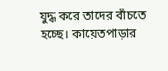যুদ্ধ করে তাদের বাঁচতে হচ্ছে। কায়েতপাড়ার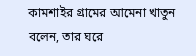কামশাইর গ্রামের আমেনা খাতুন বলেন, তার ঘরে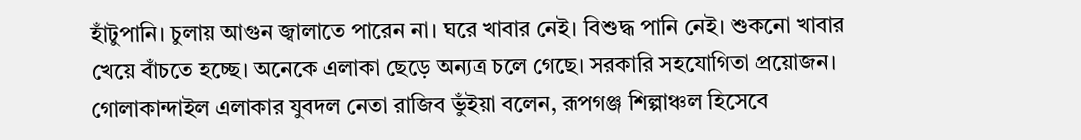হাঁটুপানি। চুলায় আগুন জ্বালাতে পারেন না। ঘরে খাবার নেই। বিশুদ্ধ পানি নেই। শুকনো খাবার খেয়ে বাঁচতে হচ্ছে। অনেকে এলাকা ছেড়ে অন্যত্র চলে গেছে। সরকারি সহযোগিতা প্রয়োজন।
গোলাকান্দাইল এলাকার যুবদল নেতা রাজিব ভুঁইয়া বলেন, রূপগঞ্জ শিল্পাঞ্চল হিসেবে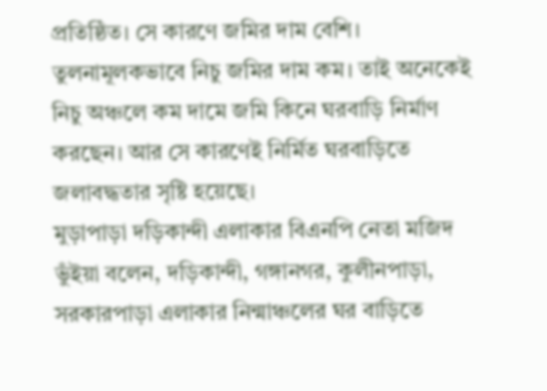প্রতিষ্ঠিত। সে কারণে জমির দাম বেশি। তুলনামূলকভাবে নিচু জমির দাম কম। তাই অনেকেই নিচু অঞ্চলে কম দামে জমি কিনে ঘরবাড়ি নির্মাণ করছেন। আর সে কারণেই নির্মিত ঘরবাড়িতে জলাবদ্ধতার সৃষ্টি হয়েছে।
মুড়াপাড়া দড়িকান্দী এলাকার বিএনপি নেতা মজিদ ভুঁইয়া বলেন, দড়িকান্দী, গঙ্গানগর, কুলীনপাড়া, সরকারপাড়া এলাকার নিন্মাঞ্চলের ঘর বাড়িতে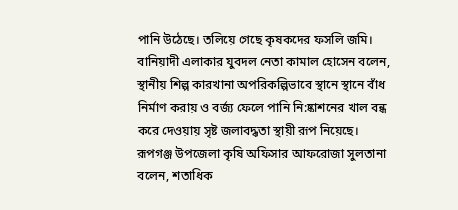পানি উঠেছে। তলিয়ে গেছে কৃষকদের ফসলি জমি। বানিয়াদী এলাকার যুবদল নেতা কামাল হোসেন বলেন, স্থানীয় শিল্প কারখানা অপরিকল্পিভাবে স্থানে স্থানে বাঁধ নির্মাণ করায় ও বর্জ্য ফেলে পানি নি:ষ্কাশনের খাল বন্ধ করে দেওয়ায় সৃষ্ট জলাবদ্ধতা স্থায়ী রূপ নিয়েছে।
রূপগঞ্জ উপজেলা কৃষি অফিসার আফরোজা সুলতানা বলেন, শতাধিক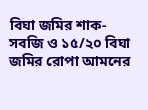বিঘা জমির শাক-সবজি ও ১৫/২০ বিঘা জমির রোপা আমনের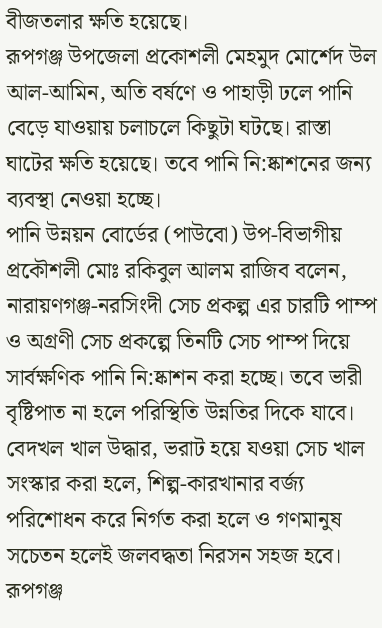বীজতলার ক্ষতি হয়েছে।
রূপগঞ্জ উপজেলা প্রকোশলী মেহমুদ মোর্শেদ উল আল-আমিন, অতি বর্ষণে ও পাহাড়ী ঢলে পানি বেড়ে যাওয়ায় চলাচলে কিছুটা ঘটছে। রাস্তা ঘাটের ক্ষতি হয়েছে। তবে পানি নি:ষ্কাশনের জন্য ব্যবস্থা নেওয়া হচ্ছে।
পানি উন্নয়ন বোর্ডের (পাউবো) উপ-বিভাগীয় প্রকৌশলী মোঃ রকিবুল আলম রাজিব বলেন, নারায়ণগঞ্জ-নরসিংদী সেচ প্রকল্প এর চারটি পাম্প ও অগ্রণী সেচ প্রকল্পে তিনটি সেচ পাম্প দিয়ে সার্বক্ষণিক পানি নি:ষ্কাশন করা হচ্ছে। তবে ভারী বৃষ্টিপাত না হলে পরিস্থিতি উন্নতির দিকে যাবে। বেদখল খাল উদ্ধার, ভরাট হয়ে যওয়া সেচ খাল সংস্কার করা হলে, শিল্প-কারখানার বর্জ্য পরিশোধন করে নির্গত করা হলে ও গণমানুষ সচেতন হলেই জলবদ্ধতা নিরসন সহজ হবে।
রূপগঞ্জ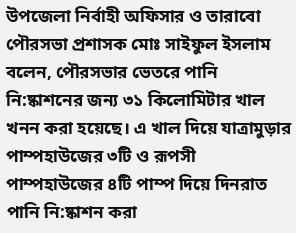উপজেলা নির্বাহী অফিসার ও তারাবো পৌরসভা প্রশাসক মোঃ সাইফুল ইসলাম বলেন, পৌরসভার ভেতরে পানি নি:ষ্কাশনের জন্য ৩১ কিলোমিটার খাল খনন করা হয়েছে। এ খাল দিয়ে যাত্রামুড়ার পাম্পহাউজের ৩টি ও রূপসী পাম্পহাউজের ৪টি পাম্প দিয়ে দিনরাত পানি নি:ষ্কাশন করা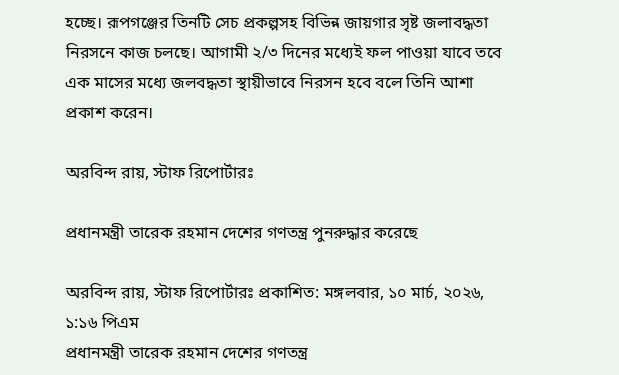হচ্ছে। রূপগঞ্জের তিনটি সেচ প্রকল্পসহ বিভিন্ন জায়গার সৃষ্ট জলাবদ্ধতা নিরসনে কাজ চলছে। আগামী ২/৩ দিনের মধ্যেই ফল পাওয়া যাবে তবে এক মাসের মধ্যে জলবদ্ধতা স্থায়ীভাবে নিরসন হবে বলে তিনি আশা প্রকাশ করেন।

অরবিন্দ রায়, স্টাফ রিপোর্টারঃ

প্রধানমন্ত্রী তারেক রহমান দেশের গণতন্ত্র পুনরুদ্ধার করেছে

অরবিন্দ রায়, স্টাফ রিপোর্টারঃ প্রকাশিত: মঙ্গলবার, ১০ মার্চ, ২০২৬, ১:১৬ পিএম
প্রধানমন্ত্রী তারেক রহমান দেশের গণতন্ত্র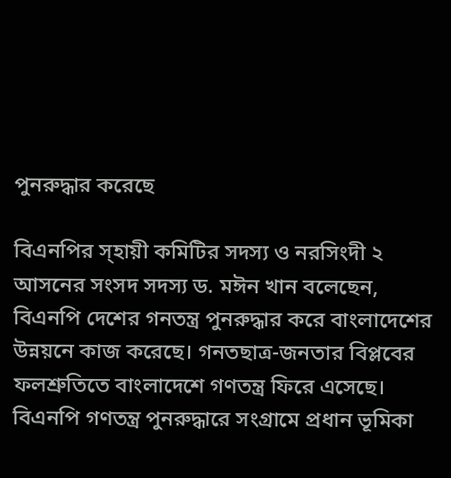পুনরুদ্ধার করেছে

বিএনপির স্হায়ী কমিটির সদস্য ও নরসিংদী ২ আসনের সংসদ সদস্য ড. মঈন খান বলেছেন, বিএনপি দেশের গনতন্ত্র পুনরুদ্ধার করে বাংলাদেশের উন্নয়নে কাজ করেছে। গনতছাত্র-জনতার বিপ্লবের ফলশ্রুতিতে বাংলাদেশে গণতন্ত্র ফিরে এসেছে। বিএনপি গণতন্ত্র পুনরুদ্ধারে সংগ্রামে প্রধান ভূমিকা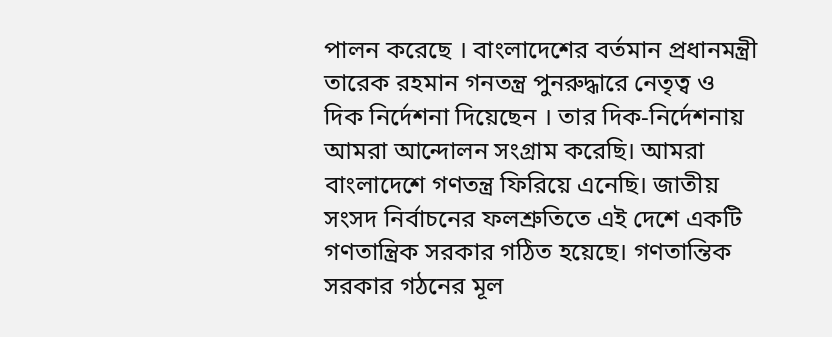পালন করেছে । বাংলাদেশের বর্তমান প্রধানমন্ত্রী তারেক রহমান গনতন্ত্র পুনরুদ্ধারে নেতৃত্ব ও দিক নির্দেশনা দিয়েছেন । তার দিক-নির্দেশনায় আমরা আন্দোলন সংগ্রাম করেছি। আমরা বাংলাদেশে গণতন্ত্র ফিরিয়ে এনেছি। জাতীয় সংসদ নির্বাচনের ফলশ্রুতিতে এই দেশে একটি গণতান্ত্রিক সরকার গঠিত হয়েছে। গণতান্তিক সরকার গঠনের মূল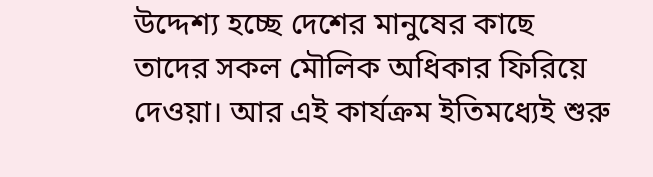উদ্দেশ্য হচ্ছে দেশের মানুষের কাছে তাদের সকল মৌলিক অধিকার ফিরিয়ে দেওয়া। আর এই কার্যক্রম ইতিমধ্যেই শুরু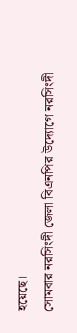হয়েছে।
সোমবার নরসিংদী জেলা বিএনপির উদ্যোগে নরসিংদী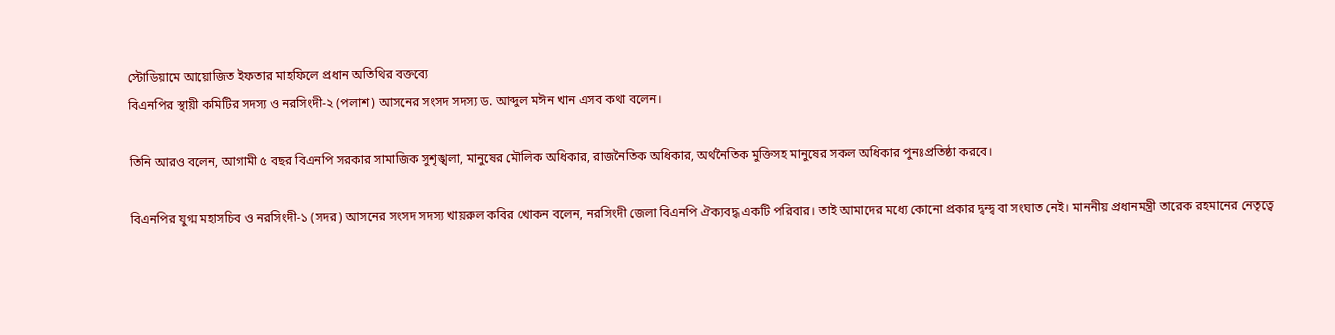স্টোডিয়ামে আয়োজিত ইফতার মাহফিলে প্রধান অতিথির বক্তব্যে
বিএনপির স্থায়ী কমিটির সদস্য ও নরসিংদী-২ (পলাশ) আসনের সংসদ সদস্য ড. আব্দুল মঈন খান এসব কথা বলেন।

তিনি আরও বলেন, আগামী ৫ বছর বিএনপি সরকার সামাজিক সুশৃঙ্খলা, মানুষের মৌলিক অধিকার, রাজনৈতিক অধিকার, অর্থনৈতিক মুক্তিসহ মানুষের সকল অধিকার পুনঃপ্রতিষ্ঠা করবে।

বিএনপির যুগ্ম মহাসচিব ও নরসিংদী-১ (সদর) আসনের সংসদ সদস্য খায়রুল কবির খোকন বলেন, নরসিংদী জেলা বিএনপি ঐক্যবদ্ধ একটি পরিবার। তাই আমাদের মধ্যে কোনো প্রকার দ্বন্দ্ব বা সংঘাত নেই। মাননীয় প্রধানমন্ত্রী তারেক রহমানের নেতৃত্বে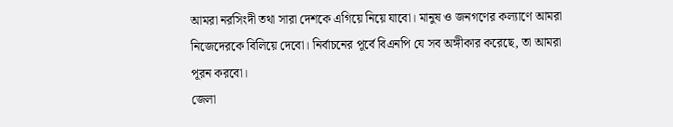আমরা নরসিংদী তথা সারা দেশকে এগিয়ে নিয়ে যাবো। মানুষ ও জনগণের কল্যাণে আমরা নিজেদেরকে বিলিয়ে দেবো। নির্বাচনের পূর্বে বিএনপি যে সব অঙ্গীকার করেছে, তা আমরা পূরন করবো।
জেলা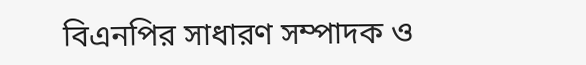বিএনপির সাধারণ সম্পাদক ও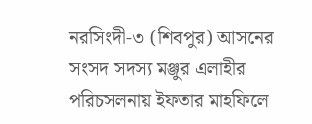নরসিংদী-৩ (শিবপুর) আসনের সংসদ সদস্য মঞ্জুর এলাহীর পরিচসলনায় ইফতার মাহফিলে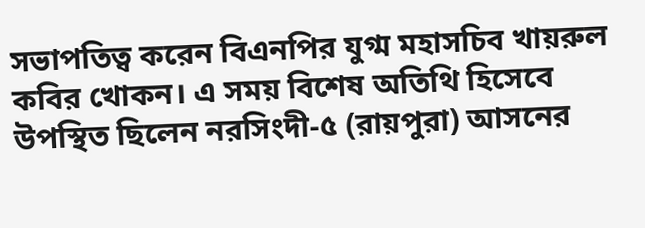সভাপতিত্ব করেন বিএনপির যুগ্ম মহাসচিব খায়রুল কবির খোকন। এ সময় বিশেষ অতিথি হিসেবে উপস্থিত ছিলেন নরসিংদী-৫ (রায়পুরা) আসনের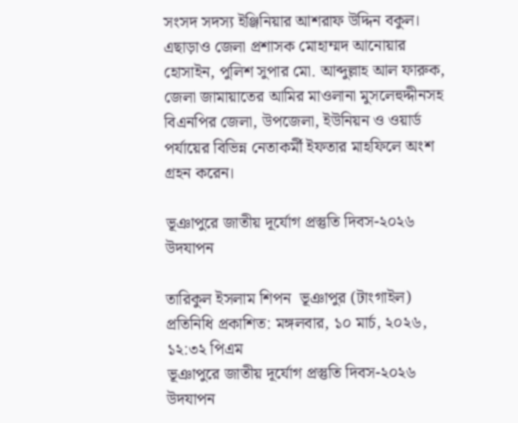সংসদ সদস্য ইঞ্জিনিয়ার আশরাফ উদ্দিন বকুল। এছাড়াও জেলা প্রশাসক মোহাম্মদ আনোয়ার হোসাইন, পুলিশ সুপার মো. আব্দুল্লাহ আল ফারুক, জেলা জামায়াতের আমির মাওলানা মুসলেহুদ্দীনসহ বিএনপির জেলা, উপজেলা, ইউনিয়ন ও ওয়ার্ড পর্যায়ের বিভিন্ন নেতাকর্মী ইফতার মাহফিলে অংশ গ্রহন করেন।

ভূঞাপুরে জাতীয় দূর্যোগ প্রস্তুতি দিবস-২০২৬ উদযাপন

তারিকুল ইসলাম শিপন  ভূঞাপুর (টাংগাইল) প্রতিনিধি প্রকাশিত: মঙ্গলবার, ১০ মার্চ, ২০২৬, ১২:৩২ পিএম
ভূঞাপুরে জাতীয় দূর্যোগ প্রস্তুতি দিবস-২০২৬ উদযাপন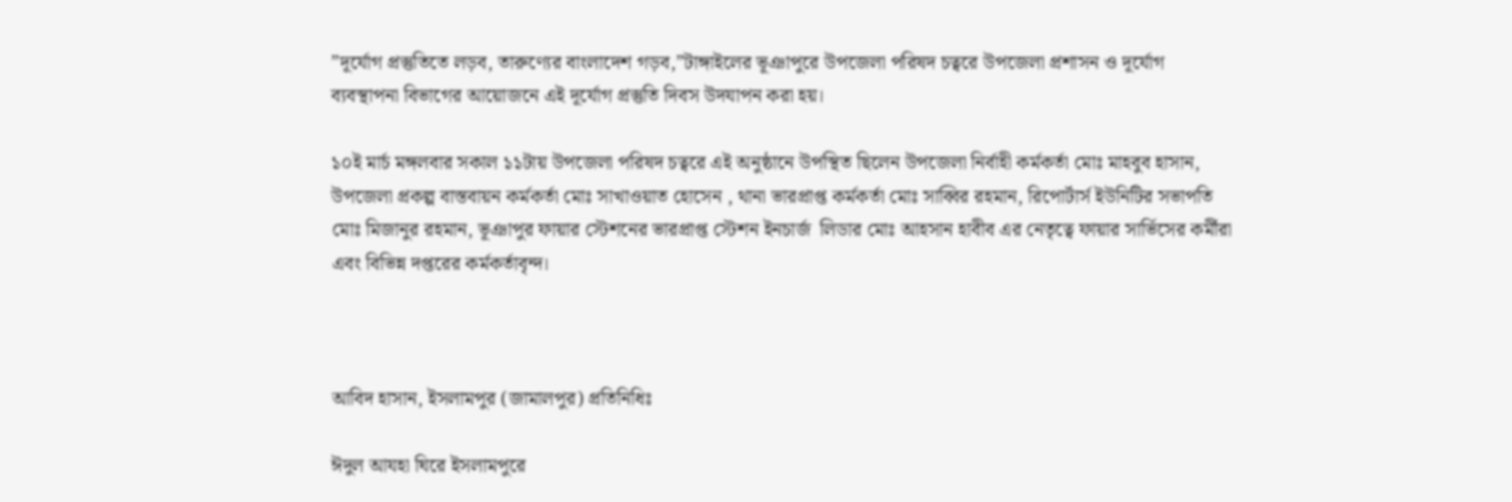”দূর্যোগ প্রস্তুতিতে লড়ব, তারুণ্যের বাংলাদেশ গড়ব,”টাঙ্গাইলের ভূঞাপুরে উপজেলা পরিষদ চত্বরে উপজেলা প্রশাসন ও দূর্যোগ ব্যবস্থাপনা বিভাগের আয়োজনে এই দূর্যোগ প্রস্তুতি দিবস উদযাপন করা হয়।

১০ই মার্চ মঙ্গলবার সকাল ১১টায় উপজেলা পরিষদ চত্বরে এই অনুষ্ঠানে উপস্থিত ছিলেন উপজেলা নির্বাহী কর্মকর্তা মোঃ মাহবুব হাসান, উপজেলা প্রকল্প বাস্তবায়ন কর্মকর্তা মোঃ সাখাওয়াত হোসেন , থানা ভারপ্রাপ্ত কর্মকর্তা মোঃ সাব্বির রহমান, রিপোর্টার্স ইউনিটির সভাপতি মোঃ মিজানুর রহমান, ভূঞাপুর ফায়ার স্টেশনের ভারপ্রাপ্ত স্টেশন ইনচার্জ  লিডার মোঃ আহসান হাবীব এর নেতৃত্বে ফায়ার সার্ভিসের কর্মীরা এবং বিভিন্ন দপ্তরের কর্মকর্তাবৃন্দ।



আবিদ হাসান, ইসলামপুর (জামালপুর) প্রতিনিধিঃ

ঈদুল আযহা ঘিরে ইসলামপুরে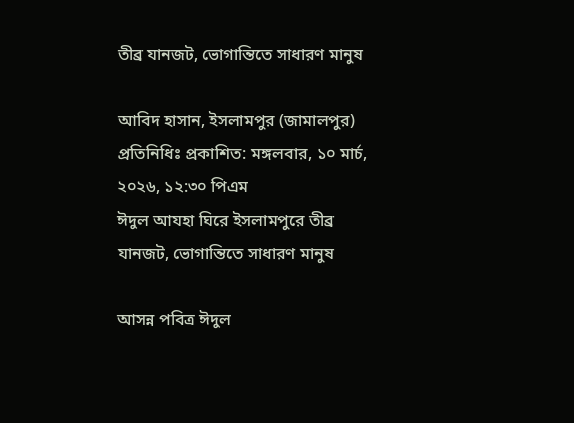তীব্র যানজট, ভোগান্তিতে সাধারণ মানুষ

আবিদ হাসান, ইসলামপুর (জামালপুর) প্রতিনিধিঃ প্রকাশিত: মঙ্গলবার, ১০ মার্চ, ২০২৬, ১২:৩০ পিএম
ঈদুল আযহা ঘিরে ইসলামপুরে তীব্র যানজট, ভোগান্তিতে সাধারণ মানুষ

আসন্ন পবিত্র ঈদুল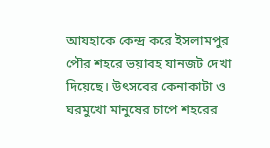আযহাকে কেন্দ্র করে ইসলামপুর পৌর শহরে ভয়াবহ যানজট দেখা দিয়েছে। উৎসবের কেনাকাটা ও ঘরমুখো মানুষের চাপে শহরের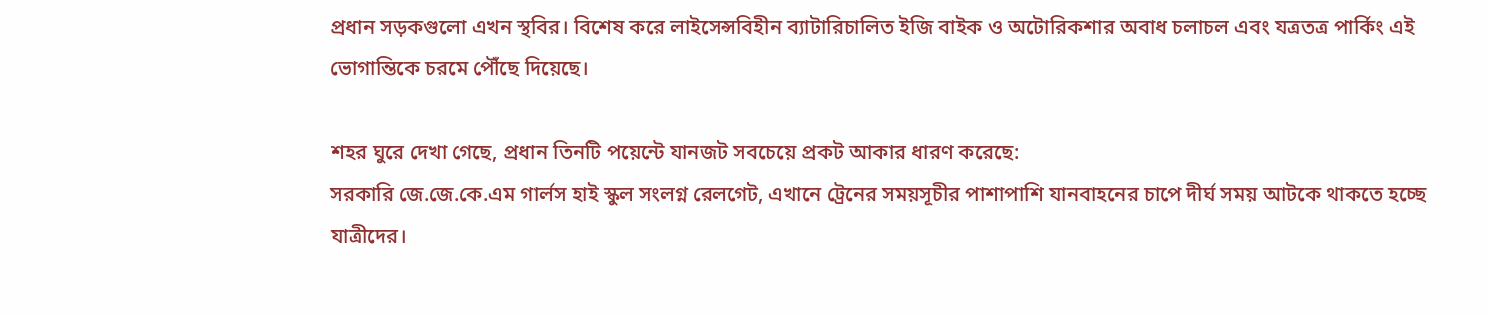প্রধান সড়কগুলো এখন স্থবির। বিশেষ করে লাইসেন্সবিহীন ব্যাটারিচালিত ইজি বাইক ও অটোরিকশার অবাধ চলাচল এবং যত্রতত্র পার্কিং এই ভোগান্তিকে চরমে পৌঁছে দিয়েছে।

শহর ঘুরে দেখা গেছে, প্রধান তিনটি পয়েন্টে যানজট সবচেয়ে প্রকট আকার ধারণ করেছে:
সরকারি জে.জে.কে.এম গার্লস হাই স্কুল সংলগ্ন রেলগেট, এখানে ট্রেনের সময়সূচীর পাশাপাশি যানবাহনের চাপে দীর্ঘ সময় আটকে থাকতে হচ্ছে যাত্রীদের।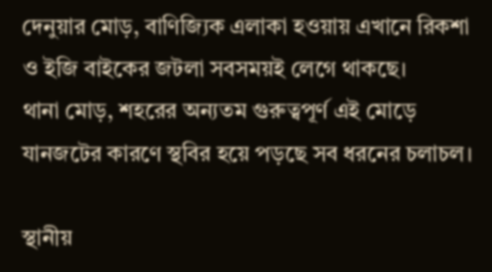দেনুয়ার মোড়, বাণিজ্যিক এলাকা হওয়ায় এখানে রিকশা ও ইজি বাইকের জটলা সবসময়ই লেগে থাকছে।
থানা মোড়, শহরের অন্যতম গুরুত্বপূর্ণ এই মোড়ে যানজটের কারণে স্থবির হয়ে পড়ছে সব ধরনের চলাচল।

স্থানীয়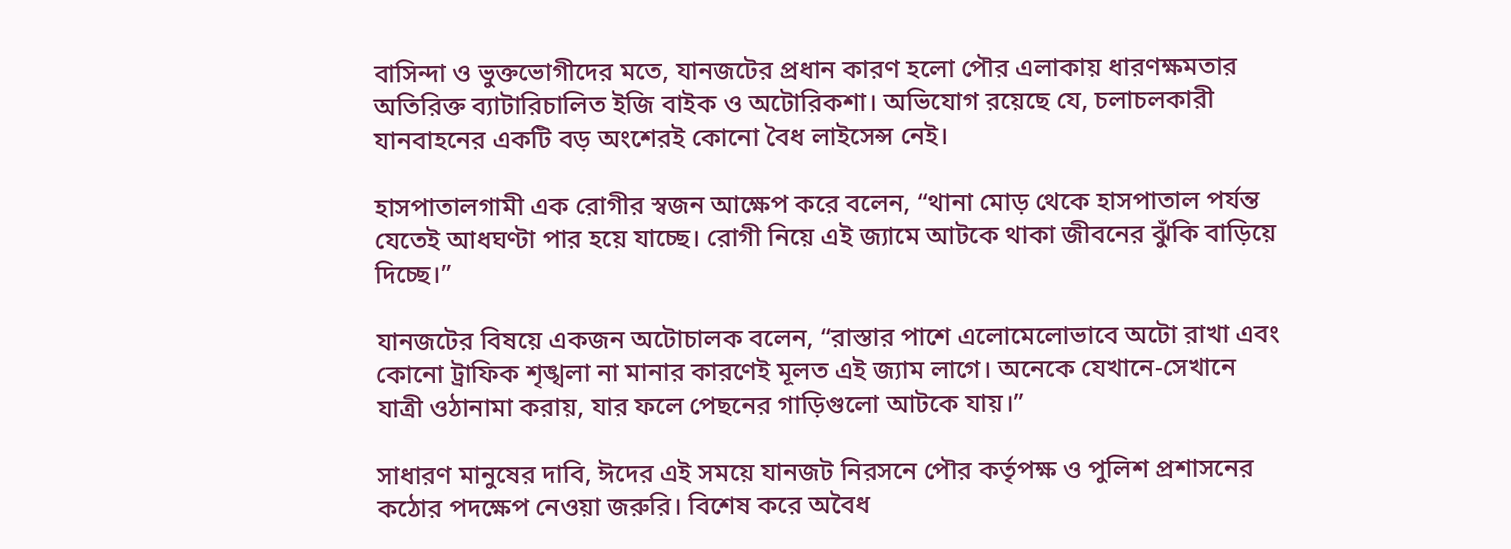বাসিন্দা ও ভুক্তভোগীদের মতে, যানজটের প্রধান কারণ হলো পৌর এলাকায় ধারণক্ষমতার অতিরিক্ত ব্যাটারিচালিত ইজি বাইক ও অটোরিকশা। অভিযোগ রয়েছে যে, চলাচলকারী যানবাহনের একটি বড় অংশেরই কোনো বৈধ লাইসেন্স নেই।

হাসপাতালগামী এক রোগীর স্বজন আক্ষেপ করে বলেন, “থানা মোড় থেকে হাসপাতাল পর্যন্ত যেতেই আধঘণ্টা পার হয়ে যাচ্ছে। রোগী নিয়ে এই জ্যামে আটকে থাকা জীবনের ঝুঁকি বাড়িয়ে দিচ্ছে।”

যানজটের বিষয়ে একজন অটোচালক বলেন, “রাস্তার পাশে এলোমেলোভাবে অটো রাখা এবং কোনো ট্রাফিক শৃঙ্খলা না মানার কারণেই মূলত এই জ্যাম লাগে। অনেকে যেখানে-সেখানে যাত্রী ওঠানামা করায়, যার ফলে পেছনের গাড়িগুলো আটকে যায়।”

সাধারণ মানুষের দাবি, ঈদের এই সময়ে যানজট নিরসনে পৌর কর্তৃপক্ষ ও পুলিশ প্রশাসনের কঠোর পদক্ষেপ নেওয়া জরুরি। বিশেষ করে অবৈধ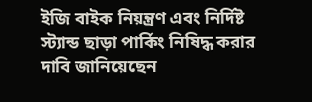ইজি বাইক নিয়ন্ত্রণ এবং নির্দিষ্ট স্ট্যান্ড ছাড়া পার্কিং নিষিদ্ধ করার দাবি জানিয়েছেন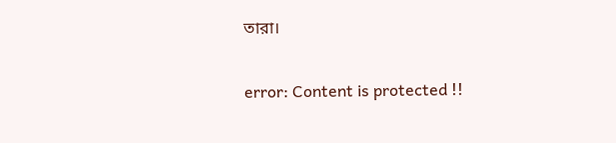তারা।

error: Content is protected !!